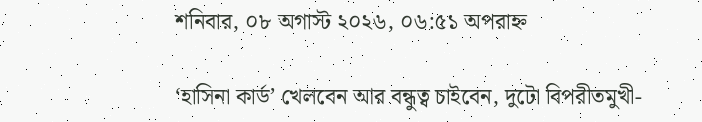শনিবার, ০৮ অগাস্ট ২০২৬, ০৬:৫১ অপরাহ্ন

‘হাসিনা কার্ড’ খেলবেন আর বন্ধুত্ব চাইবেন, দুটো বিপরীতমুখী-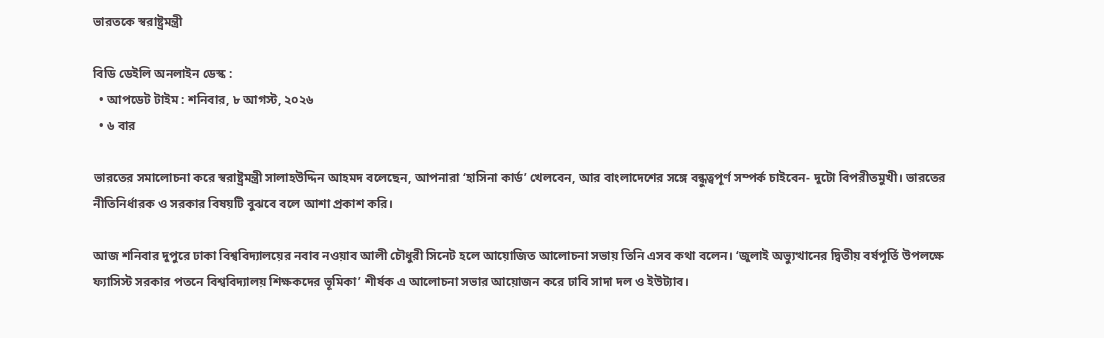ভারতকে স্বরাষ্ট্রমন্ত্রী

বিডি ডেইলি অনলাইন ডেস্ক :
  • আপডেট টাইম : শনিবার, ৮ আগস্ট, ২০২৬
  • ৬ বার

ভারতের সমালোচনা করে স্বরাষ্ট্রমন্ত্রী সালাহউদ্দিন আহমদ বলেছেন, আপনারা ‘হাসিনা কার্ড’ খেলবেন, আর বাংলাদেশের সঙ্গে বন্ধুত্বপূর্ণ সম্পর্ক চাইবেন- দুটো বিপরীতমুখী। ভারতের নীতিনির্ধারক ও সরকার বিষয়টি বুঝবে বলে আশা প্রকাশ করি।

আজ শনিবার দুপুরে ঢাকা বিশ্ববিদ্যালয়ের নবাব নওয়াব আলী চৌধুরী সিনেট হলে আয়োজিত আলোচনা সভায় তিনি এসব কথা বলেন। ‘জুলাই অভ্যুত্থানের দ্বিতীয় বর্ষপূর্তি উপলক্ষে ফ্যাসিস্ট সরকার পতনে বিশ্ববিদ্যালয় শিক্ষকদের ভূমিকা’ শীর্ষক এ আলোচনা সভার আয়োজন করে ঢাবি সাদা দল ও ইউট্যাব।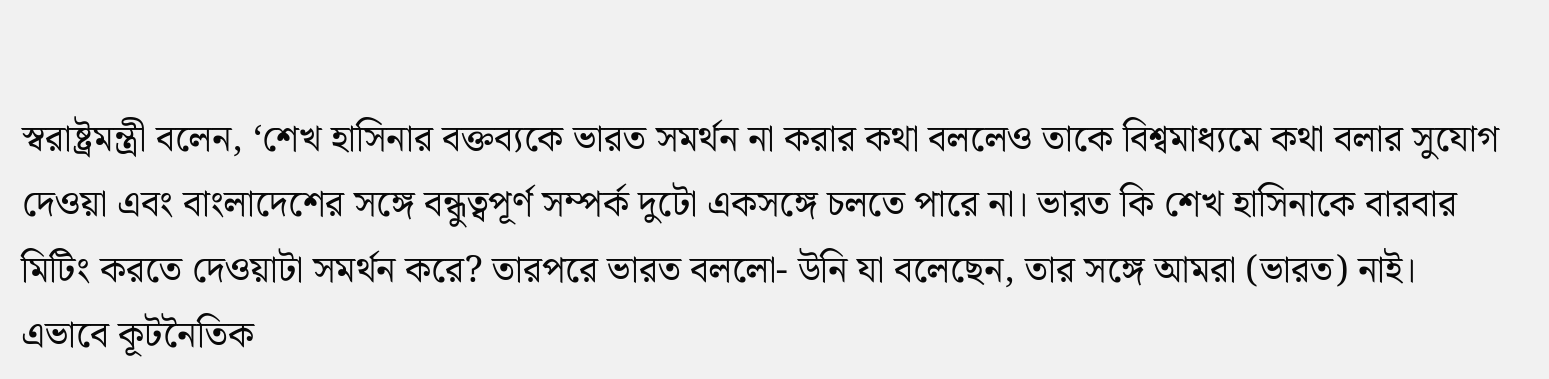স্বরাষ্ট্রমন্ত্রী বলেন, ‘শেখ হাসিনার বক্তব্যকে ভারত সমর্থন না করার কথা বললেও তাকে বিশ্বমাধ্যমে কথা বলার সুযোগ দেওয়া এবং বাংলাদেশের সঙ্গে বন্ধুত্বপূর্ণ সম্পর্ক দুটো একসঙ্গে চলতে পারে না। ভারত কি শেখ হাসিনাকে বারবার মিটিং করতে দেওয়াটা সমর্থন করে? তারপরে ভারত বললো- উনি যা বলেছেন, তার সঙ্গে আমরা (ভারত) নাই। এভাবে কূটনৈতিক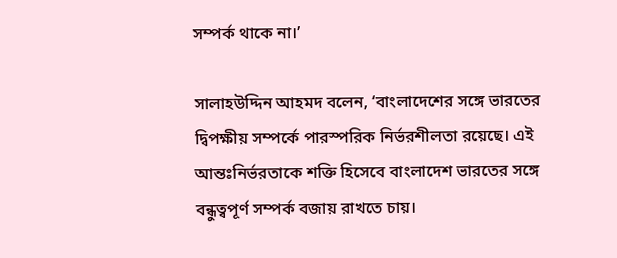সম্পর্ক থাকে না।’

সালাহউদ্দিন আহমদ বলেন, ‘বাংলাদেশের সঙ্গে ভারতের দ্বিপক্ষীয় সম্পর্কে পারস্পরিক নির্ভরশীলতা রয়েছে। এই আন্তঃনির্ভরতাকে শক্তি হিসেবে বাংলাদেশ ভারতের সঙ্গে বন্ধুত্বপূর্ণ সম্পর্ক বজায় রাখতে চায়।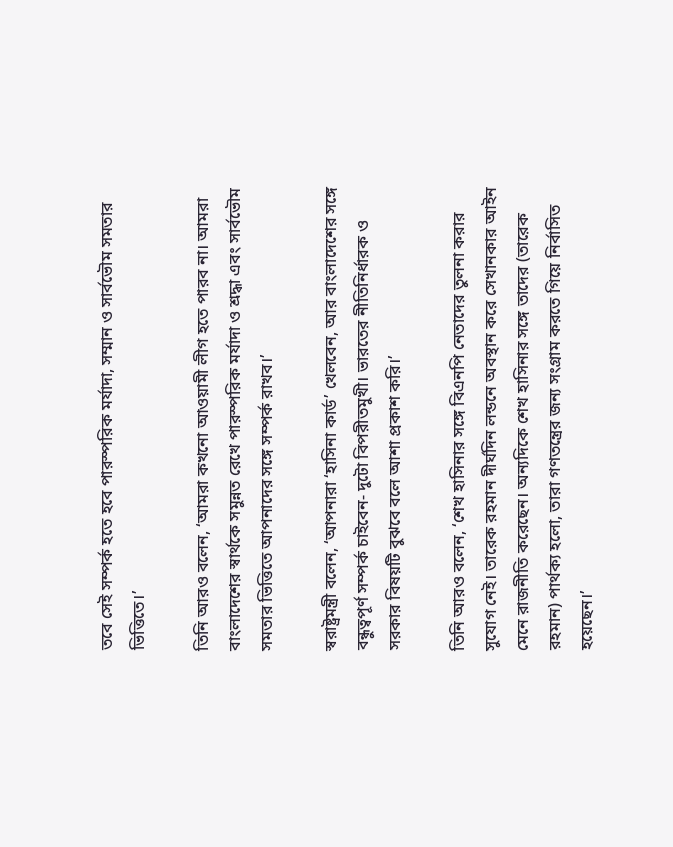তবে সেই সম্পর্ক হতে হবে পারস্পরিক মর্যাদা, সম্মান ও সার্বভৌম সমতার ভিত্তিতে।’

তিনি আরও বলেন, ‘আমরা কখনো আওয়ামী লীগ হতে পারব না। আমরা বাংলাদেশের স্বার্থকে সমুন্নত রেখে পারস্পরিক মর্যাদা ও শ্রদ্ধা এবং সার্বভৌম সমতার ভিত্তিতে আপনাদের সঙ্গে সম্পর্ক রাখব।’

স্বরাষ্ট্রমন্ত্রী বলেন, ‘আপনারা ‘হাসিনা কার্ড’ খেলবেন, আর বাংলাদেশের সঙ্গে বন্ধুত্বপূর্ণ সম্পর্ক চাইবেন- দুটো বিপরীতমুখী। ভারতের নীতিনির্ধারক ও সরকার বিষয়টি বুঝবে বলে আশা প্রকাশ করি।’

তিনি আরও বলেন, ‘শেখ হাসিনার সঙ্গে বিএনপি নেতাদের তুলনা করার সুযোগ নেই। তারেক রহমান দীর্ঘদিন লন্ডনে অবস্থান করে সেখানকার আইন মেনে রাজনীতি করেছেন। অন্যদিকে শেখ হাসিনার সঙ্গে তাদের (তারেক রহমান) পার্থক্য হলো, তারা গণতন্ত্রের জন্য সংগ্রাম করতে গিয়ে নির্বাসিত হয়েছেন।’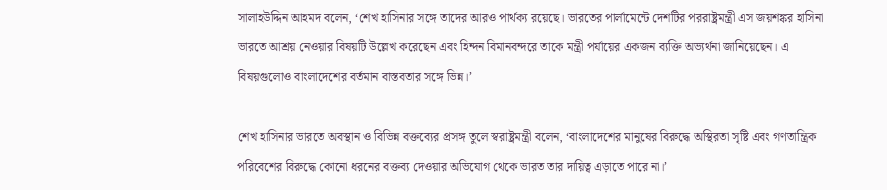সালাহউদ্দিন আহমদ বলেন, ‘শেখ হাসিনার সঙ্গে তাদের আরও পার্থক্য রয়েছে। ভারতের পার্লামেন্টে দেশটির পররাষ্ট্রমন্ত্রী এস জয়শঙ্কর হাসিনা ভারতে আশ্রয় নেওয়ার বিষয়টি উল্লেখ করেছেন এবং হিন্দন বিমানবন্দরে তাকে মন্ত্রী পর্যায়ের একজন ব্যক্তি অভ্যর্থনা জানিয়েছেন। এ বিষয়গুলোও বাংলাদেশের বর্তমান বাস্তবতার সঙ্গে ভিন্ন।’

শেখ হাসিনার ভারতে অবস্থান ও বিভিন্ন বক্তব্যের প্রসঙ্গ তুলে স্বরাষ্ট্রমন্ত্রী বলেন, ‘বাংলাদেশের মানুষের বিরুদ্ধে অস্থিরতা সৃষ্টি এবং গণতান্ত্রিক পরিবেশের বিরুদ্ধে কোনো ধরনের বক্তব্য দেওয়ার অভিযোগ থেকে ভারত তার দায়িত্ব এড়াতে পারে না।’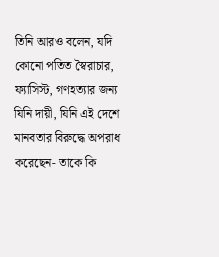তিনি আরও বলেন, যদি কোনো পতিত স্বৈরাচার, ফ্যাসিস্ট, গণহত্যার জন্য যিনি দায়ী, যিনি এই দেশে মানবতার বিরুদ্ধে অপরাধ করেছেন- তাকে কি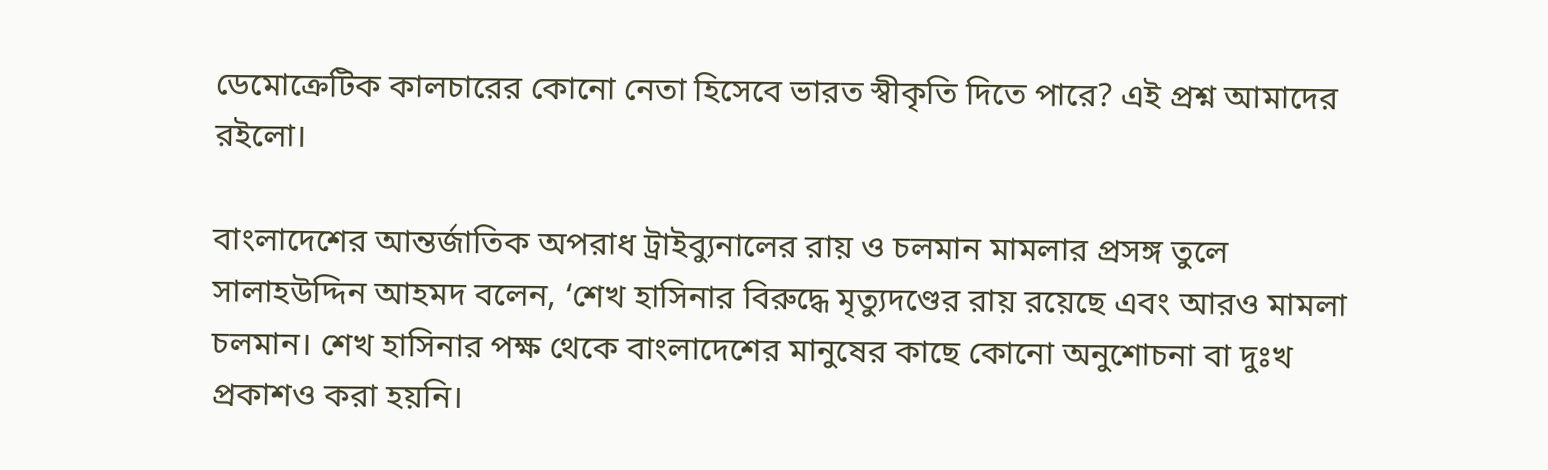ডেমোক্রেটিক কালচারের কোনো নেতা হিসেবে ভারত স্বীকৃতি দিতে পারে? এই প্রশ্ন আমাদের রইলো।

বাংলাদেশের আন্তর্জাতিক অপরাধ ট্রাইব্যুনালের রায় ও চলমান মামলার প্রসঙ্গ তুলে সালাহউদ্দিন আহমদ বলেন, ‘শেখ হাসিনার বিরুদ্ধে মৃত্যুদণ্ডের রায় রয়েছে এবং আরও মামলা চলমান। শেখ হাসিনার পক্ষ থেকে বাংলাদেশের মানুষের কাছে কোনো অনুশোচনা বা দুঃখ প্রকাশও করা হয়নি।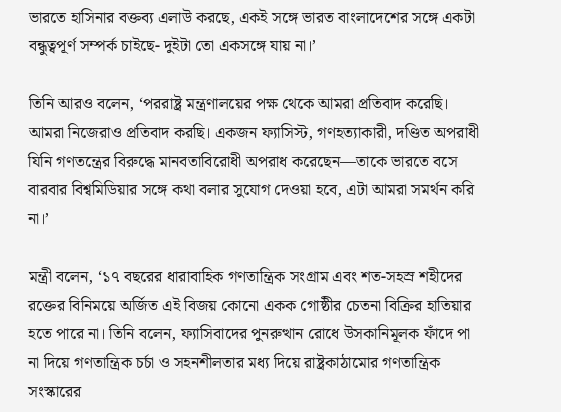ভারতে হাসিনার বক্তব্য এলাউ করছে, একই সঙ্গে ভারত বাংলাদেশের সঙ্গে একটা বন্ধুত্বপূর্ণ সম্পর্ক চাইছে- দুইটা তো একসঙ্গে যায় না।’

তিনি আরও বলেন, ‘পররাষ্ট্র মন্ত্রণালয়ের পক্ষ থেকে আমরা প্রতিবাদ করেছি। আমরা নিজেরাও প্রতিবাদ করছি। একজন ফ্যাসিস্ট, গণহত্যাকারী, দণ্ডিত অপরাধী যিনি গণতন্ত্রের বিরুদ্ধে মানবতাবিরোধী অপরাধ করেছেন—তাকে ভারতে বসে বারবার বিশ্বমিডিয়ার সঙ্গে কথা বলার সুযোগ দেওয়া হবে, এটা আমরা সমর্থন করি না।’

মন্ত্রী বলেন, ‘১৭ বছরের ধারাবাহিক গণতান্ত্রিক সংগ্রাম এবং শত-সহস্র শহীদের রক্তের বিনিময়ে অর্জিত এই বিজয় কোনো একক গোষ্ঠীর চেতনা বিক্রির হাতিয়ার হতে পারে না। তিনি বলেন, ফ্যাসিবাদের পুনরুত্থান রোধে উসকানিমূলক ফাঁদে পা না দিয়ে গণতান্ত্রিক চর্চা ও সহনশীলতার মধ্য দিয়ে রাষ্ট্রকাঠামোর গণতান্ত্রিক সংস্কারের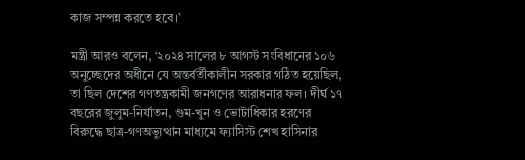কাজ সম্পন্ন করতে হবে।’

মন্ত্রী আরও বলেন, ‘২০২৪ সালের ৮ আগস্ট সংবিধানের ১০৬ অনুচ্ছেদের অধীনে যে অন্তর্বর্তীকালীন সরকার গঠিত হয়েছিল, তা ছিল দেশের গণতন্ত্রকামী জনগণের আরাধনার ফল। দীর্ঘ ১৭ বছরের জুলুম-নির্যাতন, গুম-খুন ও ভোটাধিকার হরণের বিরুদ্ধে ছাত্র-গণঅভ্যুত্থান মাধ্যমে ফ্যাসিস্ট শেখ হাসিনার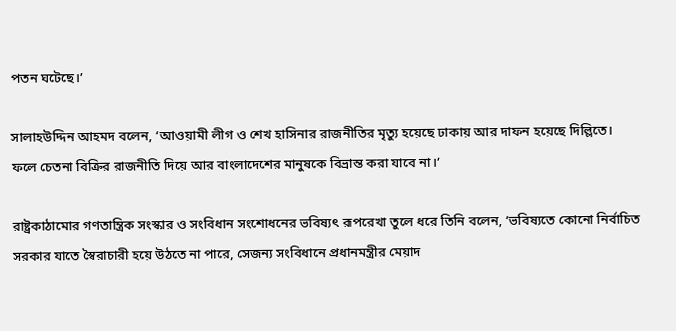পতন ঘটেছে।’

সালাহউদ্দিন আহমদ বলেন, ‘আওয়ামী লীগ ও শেখ হাসিনার রাজনীতির মৃত্যু হয়েছে ঢাকায় আর দাফন হয়েছে দিল্লিতে। ফলে চেতনা বিক্রির রাজনীতি দিয়ে আর বাংলাদেশের মানুষকে বিভ্রান্ত করা যাবে না।’

রাষ্ট্রকাঠামোর গণতান্ত্রিক সংস্কার ও সংবিধান সংশোধনের ভবিষ্যৎ রূপরেখা তুলে ধরে তিনি বলেন, ‘ভবিষ্যতে কোনো নির্বাচিত সরকার যাতে স্বৈরাচারী হয়ে উঠতে না পারে, সেজন্য সংবিধানে প্রধানমন্ত্রীর মেয়াদ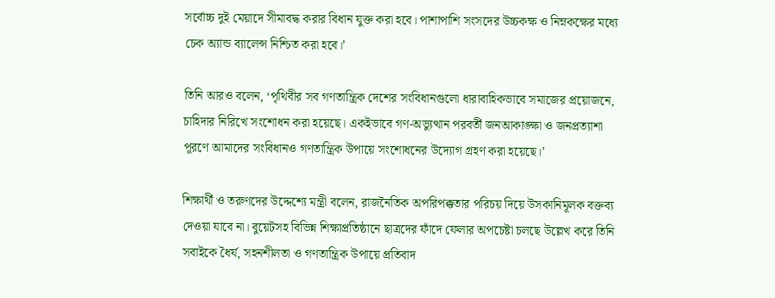সর্বোচ্চ দুই মেয়াদে সীমাবদ্ধ করার বিধান যুক্ত করা হবে। পাশাপাশি সংসদের উচ্চকক্ষ ও নিম্নকক্ষের মধ্যে চেক অ্যান্ড ব্যালেন্স নিশ্চিত করা হবে।’

তিনি আরও বলেন, ‘পৃথিবীর সব গণতান্ত্রিক দেশের সংবিধানগুলো ধারাবাহিকভাবে সমাজের প্রয়োজনে, চাহিদার নিরিখে সংশোধন করা হয়েছে। একইভাবে গণ-অভ্যুত্থান পরবর্তী জনআকাঙ্ক্ষা ও জনপ্রত্যাশা পূরণে আমাদের সংবিধানও গণতান্ত্রিক উপায়ে সংশোধনের উদ্যোগ গ্রহণ করা হয়েছে।’

শিক্ষার্থী ও তরুণদের উদ্দেশ্যে মন্ত্রী বলেন, রাজনৈতিক অপরিপক্কতার পরিচয় দিয়ে উসকানিমূলক বক্তব্য দেওয়া যাবে না। বুয়েটসহ বিভিন্ন শিক্ষাপ্রতিষ্ঠানে ছাত্রদের ফাঁদে ফেলার অপচেষ্টা চলছে উল্লেখ করে তিনি সবাইকে ধৈর্য, সহনশীলতা ও গণতান্ত্রিক উপায়ে প্রতিবাদ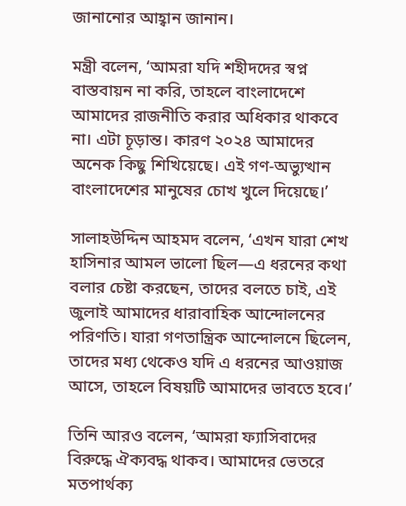জানানোর আহ্বান জানান।

মন্ত্রী বলেন, ‘আমরা যদি শহীদদের স্বপ্ন বাস্তবায়ন না করি, তাহলে বাংলাদেশে আমাদের রাজনীতি করার অধিকার থাকবে না। এটা চূড়ান্ত। কারণ ২০২৪ আমাদের অনেক কিছু শিখিয়েছে। এই গণ-অভ্যুত্থান বাংলাদেশের মানুষের চোখ খুলে দিয়েছে।’

সালাহউদ্দিন আহমদ বলেন, ‘এখন যারা শেখ হাসিনার আমল ভালো ছিল—এ ধরনের কথা বলার চেষ্টা করছেন, তাদের বলতে চাই, এই জুলাই আমাদের ধারাবাহিক আন্দোলনের পরিণতি। যারা গণতান্ত্রিক আন্দোলনে ছিলেন, তাদের মধ্য থেকেও যদি এ ধরনের আওয়াজ আসে, তাহলে বিষয়টি আমাদের ভাবতে হবে।’

তিনি আরও বলেন, ‘আমরা ফ্যাসিবাদের বিরুদ্ধে ঐক্যবদ্ধ থাকব। আমাদের ভেতরে মতপার্থক্য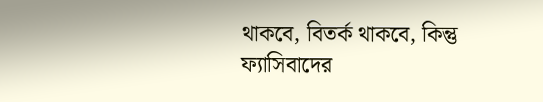থাকবে, বিতর্ক থাকবে, কিন্তু ফ্যাসিবাদের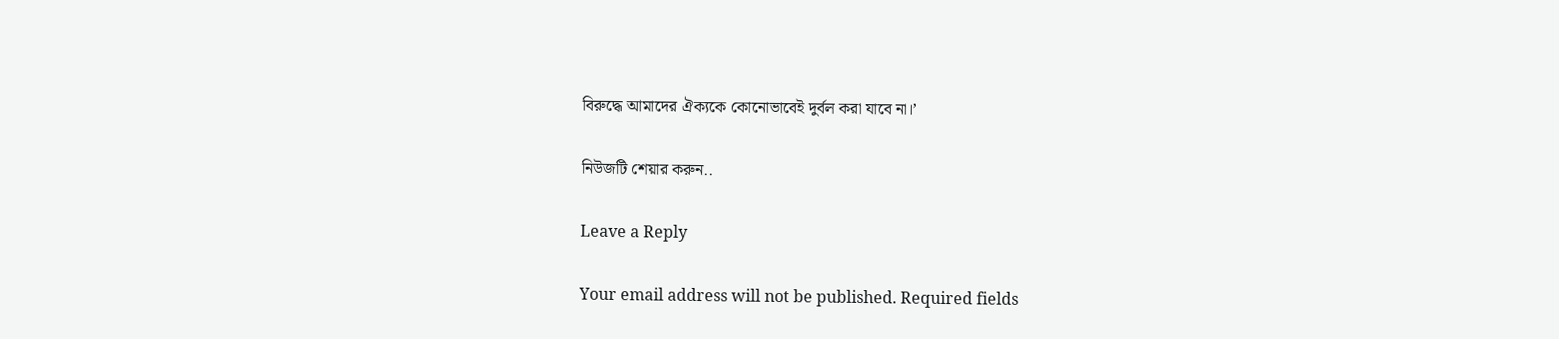বিরুদ্ধে আমাদের ঐক্যকে কোনোভাবেই দুর্বল করা যাবে না।’

নিউজটি শেয়ার করুন..

Leave a Reply

Your email address will not be published. Required fields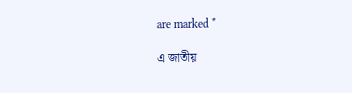are marked *

এ জাতীয়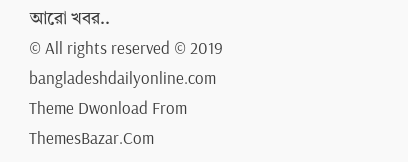আরো খবর..
© All rights reserved © 2019 bangladeshdailyonline.com
Theme Dwonload From ThemesBazar.Com